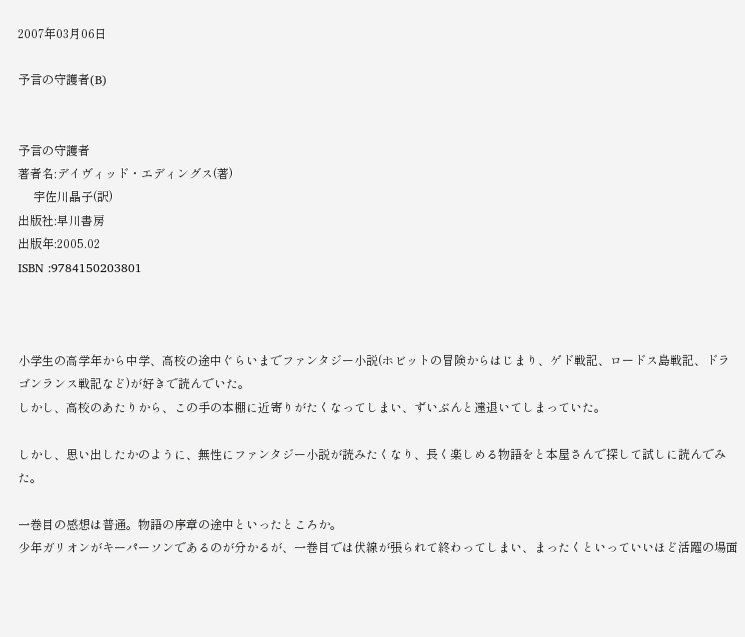2007年03月06日

予言の守護者(B)


予言の守護者
著者名:デイヴィッド・エディングス(著)
     宇佐川晶子(訳)
出版社:早川書房
出版年:2005.02
ISBN :9784150203801



小学生の高学年から中学、高校の途中ぐらいまでファンタジー小説(ホビットの冒険からはじまり、ゲド戦記、ロードス島戦記、ドラゴンランス戦記など)が好きで読んでいた。
しかし、高校のあたりから、この手の本棚に近寄りがたくなってしまい、ずいぶんと遠退いてしまっていた。

しかし、思い出したかのように、無性にファンタジー小説が読みたくなり、長く楽しめる物語をと本屋さんで探して試しに読んでみた。

一巻目の感想は普通。物語の序章の途中といったところか。
少年ガリオンがキーパーソンであるのが分かるが、一巻目では伏線が張られて終わってしまい、まったくといっていいほど活躍の場面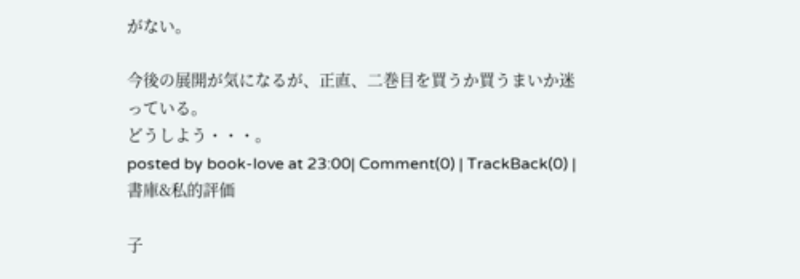がない。

今後の展開が気になるが、正直、二巻目を買うか買うまいか迷っている。
どうしよう・・・。
posted by book-love at 23:00| Comment(0) | TrackBack(0) | 書庫&私的評価

子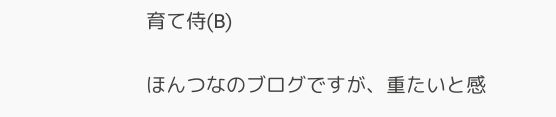育て侍(B)

ほんつなのブログですが、重たいと感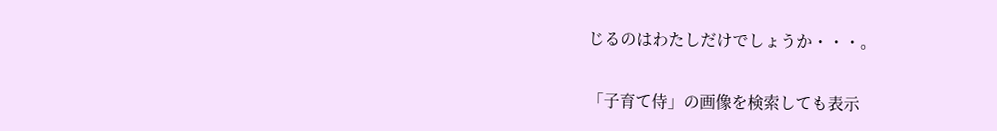じるのはわたしだけでしょうか・・・。

「子育て侍」の画像を検索しても表示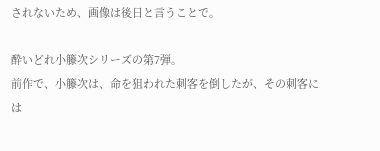されないため、画像は後日と言うことで。

酔いどれ小籐次シリーズの第7弾。
前作で、小籐次は、命を狙われた刺客を倒したが、その刺客には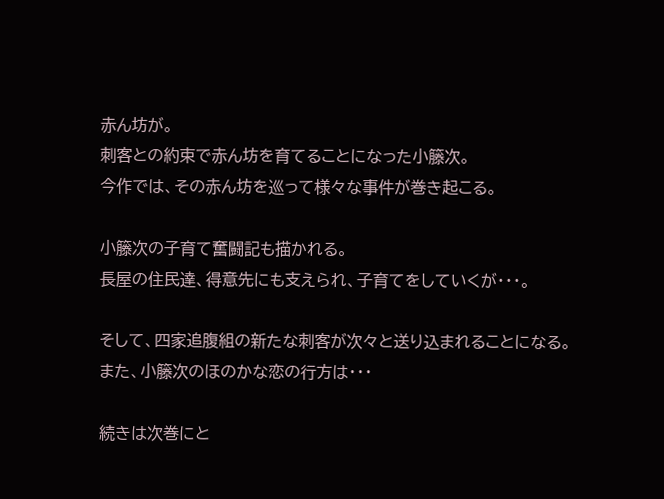赤ん坊が。
刺客との約束で赤ん坊を育てることになった小籐次。
今作では、その赤ん坊を巡って様々な事件が巻き起こる。

小籐次の子育て奮闘記も描かれる。
長屋の住民達、得意先にも支えられ、子育てをしていくが・・・。

そして、四家追腹組の新たな刺客が次々と送り込まれることになる。
また、小籐次のほのかな恋の行方は・・・

続きは次巻にと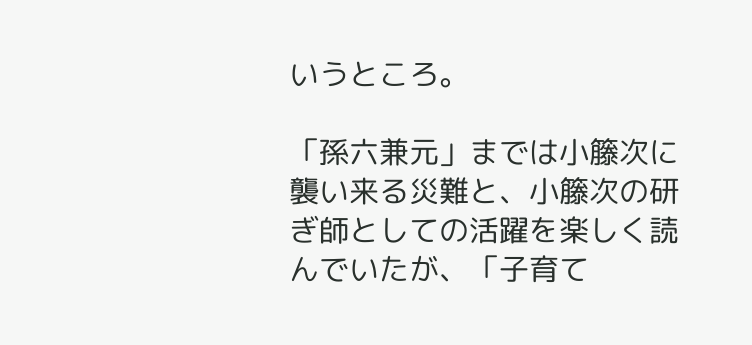いうところ。

「孫六兼元」までは小籐次に襲い来る災難と、小籐次の研ぎ師としての活躍を楽しく読んでいたが、「子育て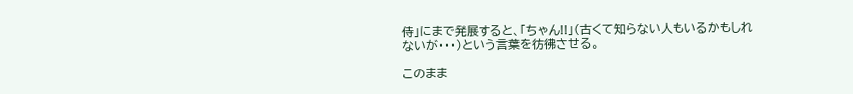侍」にまで発展すると、「ちゃん!!」(古くて知らない人もいるかもしれないが・・・)という言葉を彷彿させる。

このまま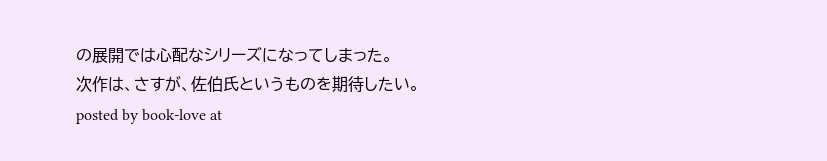の展開では心配なシリーズになってしまった。
次作は、さすが、佐伯氏というものを期待したい。
posted by book-love at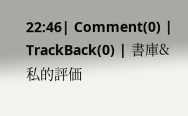22:46| Comment(0) | TrackBack(0) | 書庫&私的評価